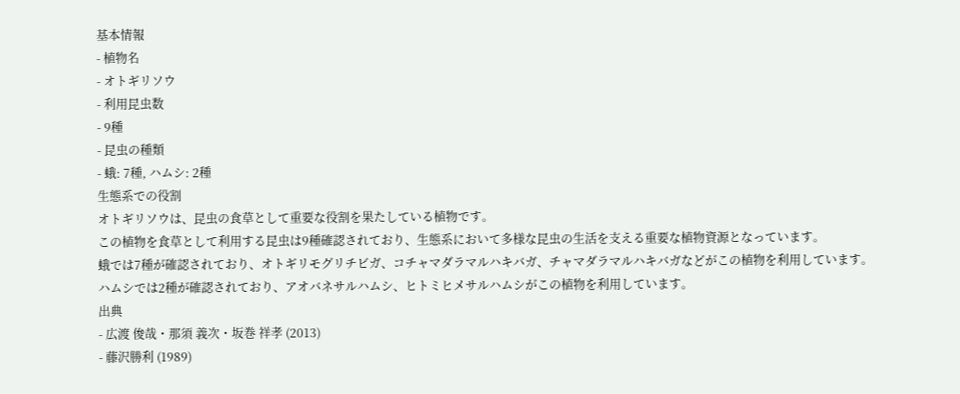基本情報
- 植物名
- オトギリソウ
- 利用昆虫数
- 9種
- 昆虫の種類
- 蛾: 7種, ハムシ: 2種
生態系での役割
オトギリソウは、昆虫の食草として重要な役割を果たしている植物です。
この植物を食草として利用する昆虫は9種確認されており、生態系において多様な昆虫の生活を支える重要な植物資源となっています。
蛾では7種が確認されており、オトギリモグリチビガ、コチャマダラマルハキバガ、チャマダラマルハキバガなどがこの植物を利用しています。
ハムシでは2種が確認されており、アオバネサルハムシ、ヒトミヒメサルハムシがこの植物を利用しています。
出典
- 広渡 俊哉・那須 義次・坂巻 祥孝 (2013)
- 藤沢勝利 (1989)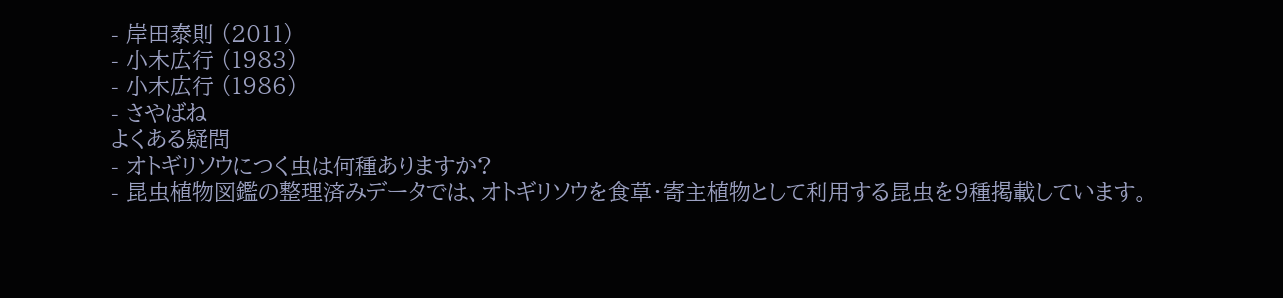- 岸田泰則 (2011)
- 小木広行 (1983)
- 小木広行 (1986)
- さやばね
よくある疑問
- オトギリソウにつく虫は何種ありますか?
- 昆虫植物図鑑の整理済みデータでは、オトギリソウを食草・寄主植物として利用する昆虫を9種掲載しています。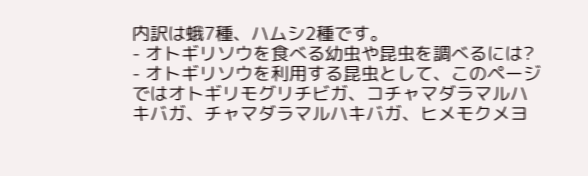内訳は蛾7種、ハムシ2種です。
- オトギリソウを食べる幼虫や昆虫を調べるには?
- オトギリソウを利用する昆虫として、このページではオトギリモグリチビガ、コチャマダラマルハキバガ、チャマダラマルハキバガ、ヒメモクメヨ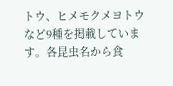トウ、ヒメモクメヨトウなど9種を掲載しています。各昆虫名から食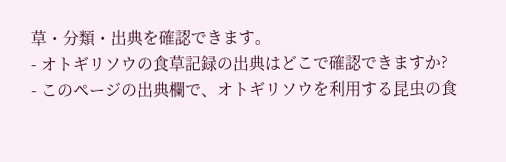草・分類・出典を確認できます。
- オトギリソウの食草記録の出典はどこで確認できますか?
- このページの出典欄で、オトギリソウを利用する昆虫の食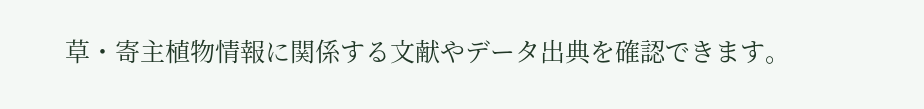草・寄主植物情報に関係する文献やデータ出典を確認できます。